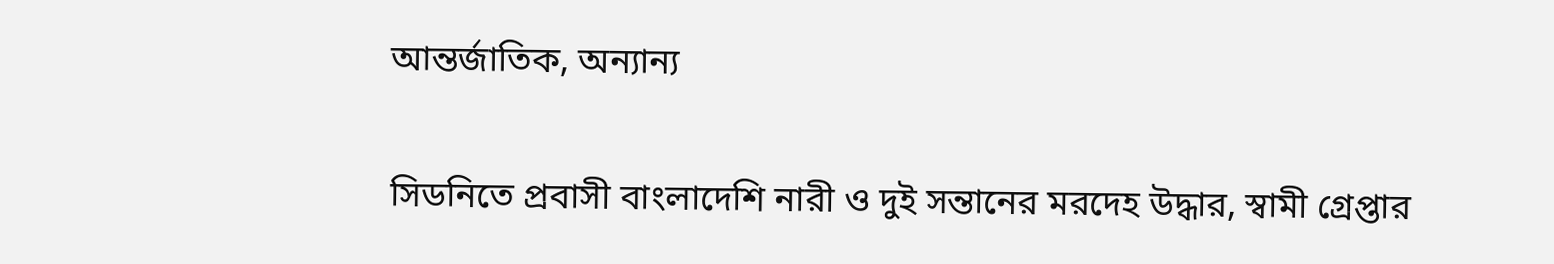আন্তর্জাতিক, অন্যান্য

সিডনিতে প্রবাসী বাংলাদেশি নারী ও দুই সন্তানের মরদেহ উদ্ধার, স্বামী গ্রেপ্তার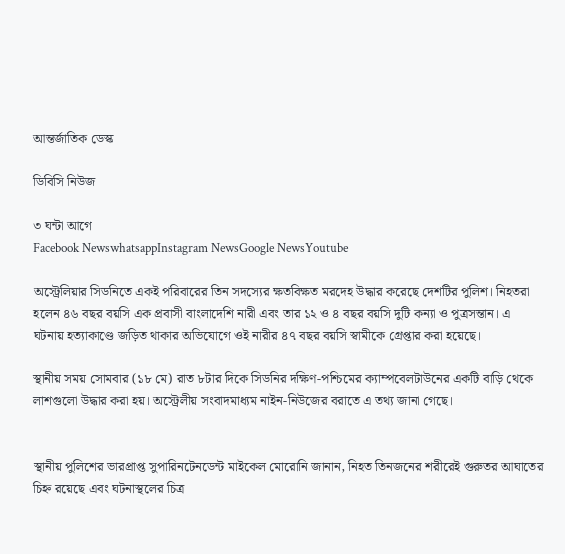আন্তর্জাতিক ডেস্ক

ডিবিসি নিউজ

৩ ঘন্টা আগে
Facebook NewswhatsappInstagram NewsGoogle NewsYoutube

অস্ট্রেলিয়ার সিডনিতে একই পরিবারের তিন সদস্যের ক্ষতবিক্ষত মরদেহ উদ্ধার করেছে দেশটির পুলিশ। নিহতরা হলেন ৪৬ বছর বয়সি এক প্রবাসী বাংলাদেশি নারী এবং তার ১২ ও ৪ বছর বয়সি দুটি কন্যা ও পুত্রসন্তান। এ ঘটনায় হত্যাকাণ্ডে জড়িত থাকার অভিযোগে ওই নারীর ৪৭ বছর বয়সি স্বামীকে গ্রেপ্তার করা হয়েছে।

স্থানীয় সময় সোমবার (১৮ মে) রাত ৮টার দিকে সিডনির দক্ষিণ-পশ্চিমের ক্যাম্পবেলটাউনের একটি বাড়ি থেকে লাশগুলো উদ্ধার করা হয়। অস্ট্রেলীয় সংবাদমাধ্যম নাইন-নিউজের বরাতে এ তথ্য জানা গেছে।


স্থানীয় পুলিশের ভারপ্রাপ্ত সুপারিনটেনডেন্ট মাইকেল মোরোনি জানান, নিহত তিনজনের শরীরেই গুরুতর আঘাতের চিহ্ন রয়েছে এবং ঘটনাস্থলের চিত্র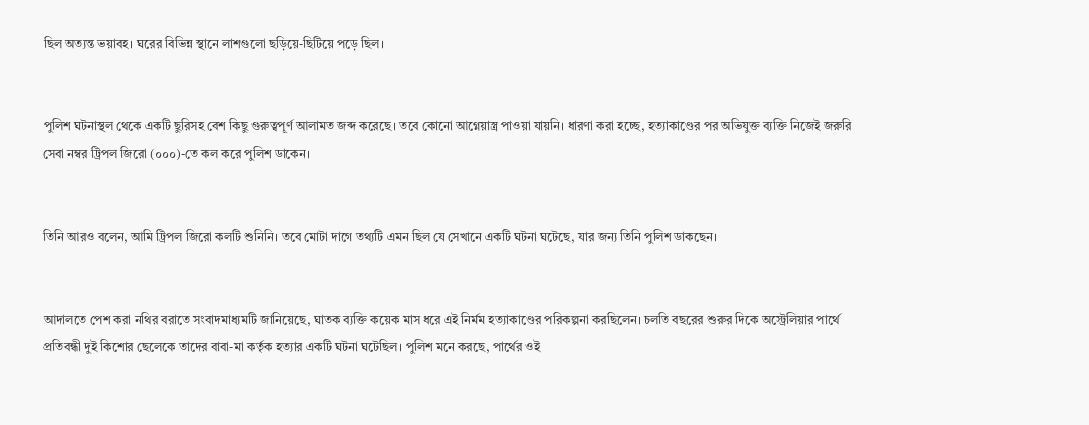ছিল অত্যন্ত ভয়াবহ। ঘরের বিভিন্ন স্থানে লাশগুলো ছড়িয়ে-ছিটিয়ে পড়ে ছিল।


পুলিশ ঘটনাস্থল থেকে একটি ছুরিসহ বেশ কিছু গুরুত্বপূর্ণ আলামত জব্দ করেছে। তবে কোনো আগ্নেয়াস্ত্র পাওয়া যায়নি। ধারণা করা হচ্ছে, হত্যাকাণ্ডের পর অভিযুক্ত ব্যক্তি নিজেই জরুরি সেবা নম্বর ট্রিপল জিরো (০০০)-তে কল করে পুলিশ ডাকেন।


তিনি আরও বলেন, আমি ট্রিপল জিরো কলটি শুনিনি। তবে মোটা দাগে তথ্যটি এমন ছিল যে সেখানে একটি ঘটনা ঘটেছে, যার জন্য তিনি পুলিশ ডাকছেন।


আদালতে পেশ করা নথির বরাতে সংবাদমাধ্যমটি জানিয়েছে, ঘাতক ব্যক্তি কয়েক মাস ধরে এই নির্মম হত্যাকাণ্ডের পরিকল্পনা করছিলেন। চলতি বছরের শুরুর দিকে অস্ট্রেলিয়ার পার্থে প্রতিবন্ধী দুই কিশোর ছেলেকে তাদের বাবা-মা কর্তৃক হত্যার একটি ঘটনা ঘটেছিল। পুলিশ মনে করছে, পার্থের ওই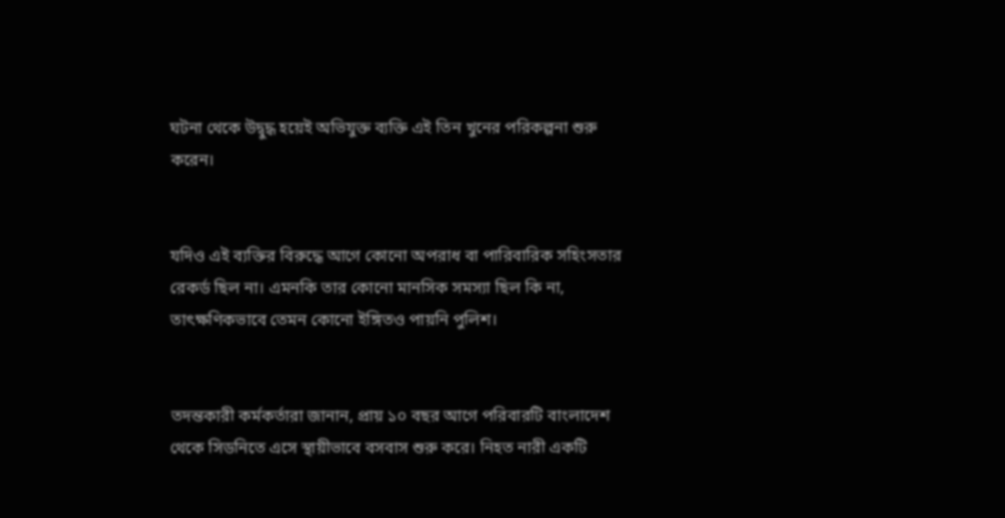ঘটনা থেকে উদ্বুদ্ধ হয়েই অভিযুক্ত ব্যক্তি এই তিন খুনের পরিকল্পনা শুরু করেন।


যদিও এই ব্যক্তির বিরুদ্ধে আগে কোনো অপরাধ বা পারিবারিক সহিংসতার রেকর্ড ছিল না। এমনকি তার কোনো মানসিক সমস্যা ছিল কি না, তাৎক্ষণিকভাবে তেমন কোনো ইঙ্গিতও পায়নি পুলিশ।


তদন্তকারী কর্মকর্তারা জানান, প্রায় ১০ বছর আগে পরিবারটি বাংলাদেশ থেকে সিডনিতে এসে স্থায়ীভাবে বসবাস শুরু করে। নিহত নারী একটি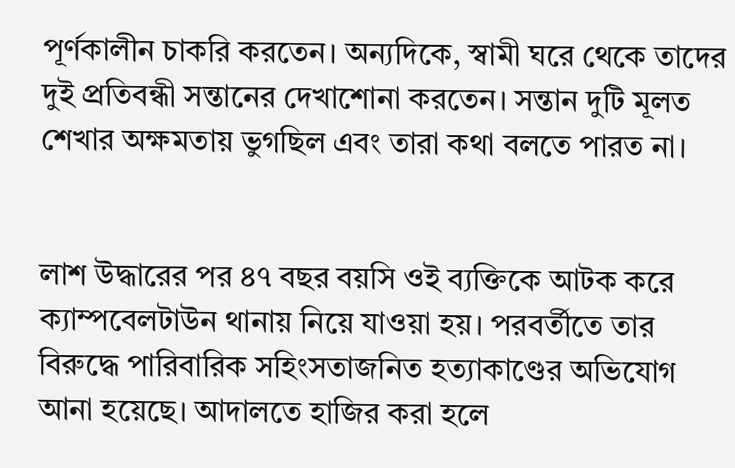পূর্ণকালীন চাকরি করতেন। অন্যদিকে, স্বামী ঘরে থেকে তাদের দুই প্রতিবন্ধী সন্তানের দেখাশোনা করতেন। সন্তান দুটি মূলত শেখার অক্ষমতায় ভুগছিল এবং তারা কথা বলতে পারত না।


লাশ উদ্ধারের পর ৪৭ বছর বয়সি ওই ব্যক্তিকে আটক করে ক্যাম্পবেলটাউন থানায় নিয়ে যাওয়া হয়। পরবর্তীতে তার বিরুদ্ধে পারিবারিক সহিংসতাজনিত হত্যাকাণ্ডের অভিযোগ আনা হয়েছে। আদালতে হাজির করা হলে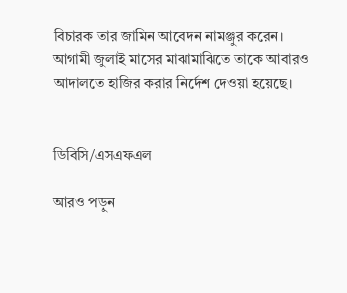বিচারক তার জামিন আবেদন নামঞ্জুর করেন। আগামী জুলাই মাসের মাঝামাঝিতে তাকে আবারও আদালতে হাজির করার নির্দেশ দেওয়া হয়েছে।


ডিবিসি/এসএফএল

আরও পড়ুন